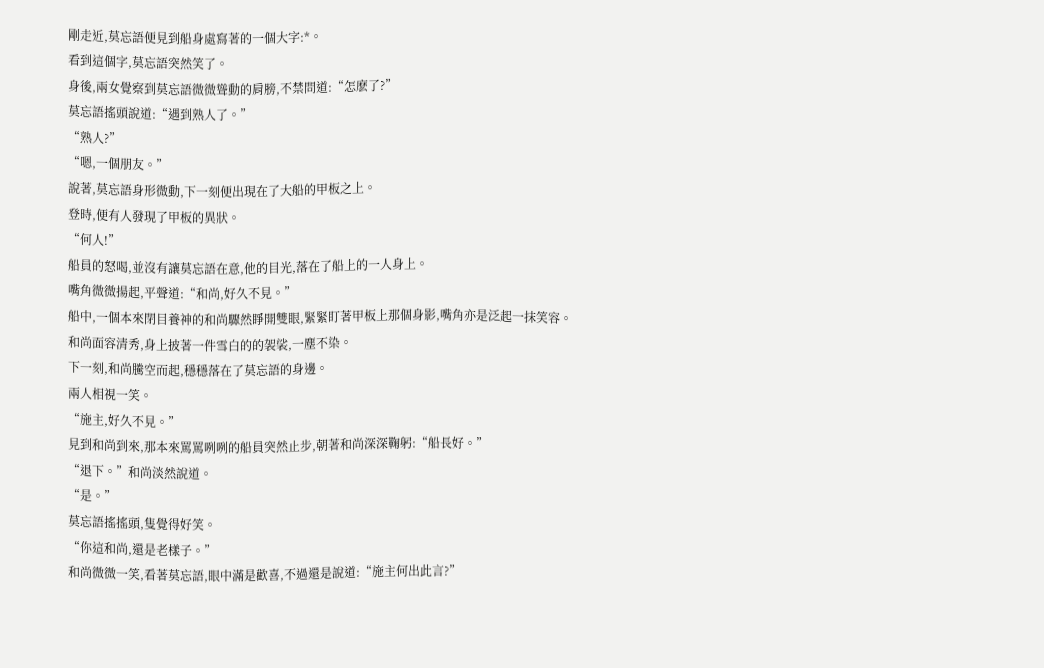剛走近,莫忘語便見到船身處寫著的一個大字:*。
看到這個字,莫忘語突然笑了。
身後,兩女覺察到莫忘語微微聳動的肩膀,不禁問道:“怎麽了?”
莫忘語搖頭說道:“遇到熟人了。”
“熟人?”
“嗯,一個朋友。”
說著,莫忘語身形微動,下一刻便出現在了大船的甲板之上。
登時,便有人發現了甲板的異狀。
“何人!”
船員的怒喝,並沒有讓莫忘語在意,他的目光,落在了船上的一人身上。
嘴角微微揚起,平聲道:“和尚,好久不見。”
船中,一個本來閉目養神的和尚驟然睜開雙眼,緊緊盯著甲板上那個身影,嘴角亦是泛起一抹笑容。
和尚面容清秀,身上披著一件雪白的的袈裟,一塵不染。
下一刻,和尚騰空而起,穩穩落在了莫忘語的身邊。
兩人相視一笑。
“施主,好久不見。”
見到和尚到來,那本來罵罵咧咧的船員突然止步,朝著和尚深深鞠躬:“船長好。”
“退下。”和尚淡然說道。
“是。”
莫忘語搖搖頭,隻覺得好笑。
“你這和尚,還是老樣子。”
和尚微微一笑,看著莫忘語,眼中滿是歡喜,不過還是說道:“施主何出此言?”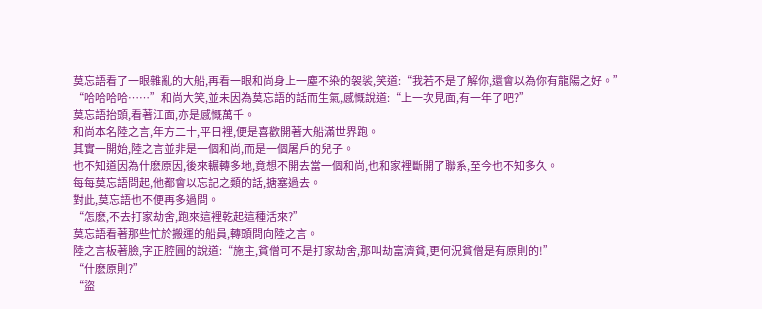莫忘語看了一眼雜亂的大船,再看一眼和尚身上一塵不染的袈裟,笑道:“我若不是了解你,還會以為你有龍陽之好。”
“哈哈哈哈……”和尚大笑,並未因為莫忘語的話而生氣,感慨說道:“上一次見面,有一年了吧?”
莫忘語抬頭,看著江面,亦是感慨萬千。
和尚本名陸之言,年方二十,平日裡,便是喜歡開著大船滿世界跑。
其實一開始,陸之言並非是一個和尚,而是一個屠戶的兒子。
也不知道因為什麽原因,後來輾轉多地,竟想不開去當一個和尚,也和家裡斷開了聯系,至今也不知多久。
每每莫忘語問起,他都會以忘記之類的話,搪塞過去。
對此,莫忘語也不便再多過問。
“怎麽,不去打家劫舍,跑來這裡乾起這種活來?”
莫忘語看著那些忙於搬運的船員,轉頭問向陸之言。
陸之言板著臉,字正腔圓的說道:“施主,貧僧可不是打家劫舍,那叫劫富濟貧,更何況貧僧是有原則的!”
“什麽原則?”
“盜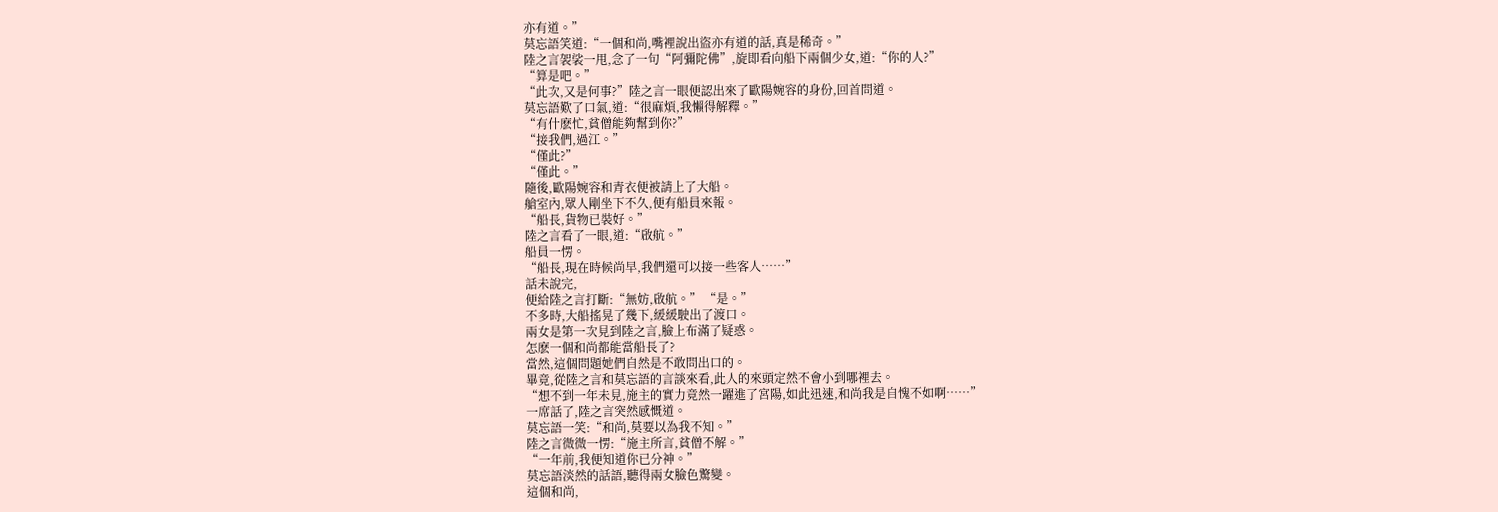亦有道。”
莫忘語笑道:“一個和尚,嘴裡說出盜亦有道的話,真是稀奇。”
陸之言袈裟一甩,念了一句“阿彌陀佛”,旋即看向船下兩個少女,道:“你的人?”
“算是吧。”
“此次,又是何事?”陸之言一眼便認出來了歐陽婉容的身份,回首問道。
莫忘語歎了口氣,道:“很麻煩,我懶得解釋。”
“有什麽忙,貧僧能夠幫到你?”
“接我們,過江。”
“僅此?”
“僅此。”
隨後,歐陽婉容和青衣便被請上了大船。
艙室內,眾人剛坐下不久,便有船員來報。
“船長,貨物已裝好。”
陸之言看了一眼,道:“啟航。”
船員一愣。
“船長,現在時候尚早,我們還可以接一些客人……”
話未說完,
便給陸之言打斷:“無妨,啟航。” “是。”
不多時,大船搖晃了幾下,緩緩駛出了渡口。
兩女是第一次見到陸之言,臉上布滿了疑惑。
怎麽一個和尚都能當船長了?
當然,這個問題她們自然是不敢問出口的。
畢竟,從陸之言和莫忘語的言談來看,此人的來頭定然不會小到哪裡去。
“想不到一年未見,施主的實力竟然一躍進了宮陽,如此迅速,和尚我是自愧不如啊……”
一席話了,陸之言突然感慨道。
莫忘語一笑:“和尚,莫要以為我不知。”
陸之言微微一愣:“施主所言,貧僧不解。”
“一年前,我便知道你已分神。”
莫忘語淡然的話語,聽得兩女臉色驚變。
這個和尚,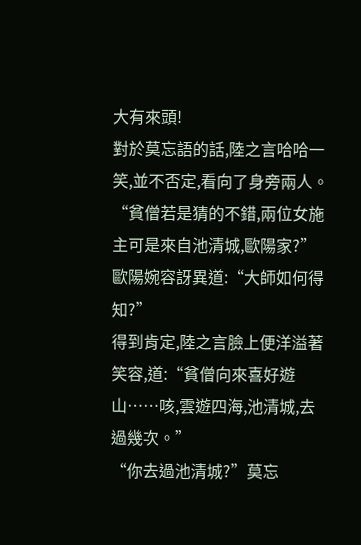大有來頭!
對於莫忘語的話,陸之言哈哈一笑,並不否定,看向了身旁兩人。
“貧僧若是猜的不錯,兩位女施主可是來自池清城,歐陽家?”
歐陽婉容訝異道:“大師如何得知?”
得到肯定,陸之言臉上便洋溢著笑容,道:“貧僧向來喜好遊山……咳,雲遊四海,池清城,去過幾次。”
“你去過池清城?”莫忘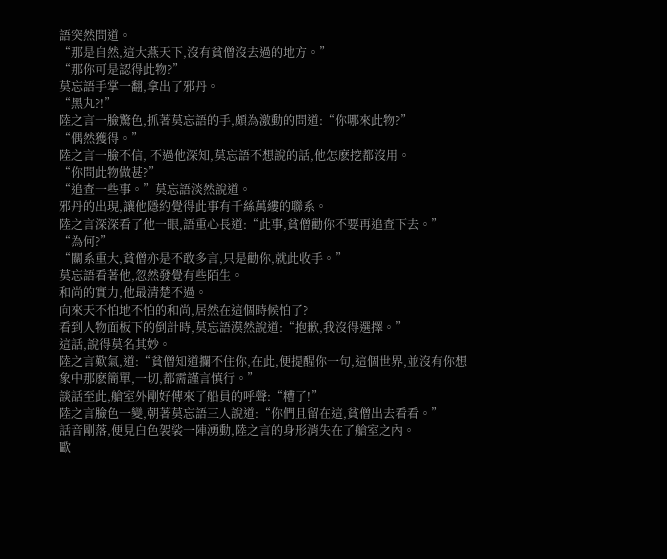語突然問道。
“那是自然,這大燕天下,沒有貧僧沒去過的地方。”
“那你可是認得此物?”
莫忘語手掌一翻,拿出了邪丹。
“黑丸?!”
陸之言一臉驚色,抓著莫忘語的手,頗為激動的問道:“你哪來此物?”
“偶然獲得。”
陸之言一臉不信, 不過他深知,莫忘語不想說的話,他怎麽挖都沒用。
“你問此物做甚?”
“追查一些事。”莫忘語淡然說道。
邪丹的出現,讓他隱約覺得此事有千絲萬縷的聯系。
陸之言深深看了他一眼,語重心長道:“此事,貧僧勸你不要再追查下去。”
“為何?”
“關系重大,貧僧亦是不敢多言,只是勸你,就此收手。”
莫忘語看著他,忽然發覺有些陌生。
和尚的實力,他最清楚不過。
向來天不怕地不怕的和尚,居然在這個時候怕了?
看到人物面板下的倒計時,莫忘語漠然說道:“抱歉,我沒得選擇。”
這話,說得莫名其妙。
陸之言歎氣,道:“貧僧知道攔不住你,在此,便提醒你一句,這個世界,並沒有你想象中那麽簡單,一切,都需謹言慎行。”
談話至此,艙室外剛好傳來了船員的呼聲:“糟了!”
陸之言臉色一變,朝著莫忘語三人說道:“你們且留在這,貧僧出去看看。”
話音剛落,便見白色袈裟一陣湧動,陸之言的身形消失在了艙室之內。
歐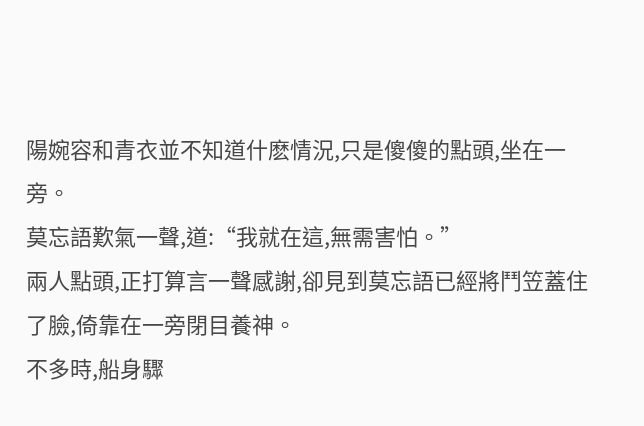陽婉容和青衣並不知道什麽情況,只是傻傻的點頭,坐在一旁。
莫忘語歎氣一聲,道:“我就在這,無需害怕。”
兩人點頭,正打算言一聲感謝,卻見到莫忘語已經將鬥笠蓋住了臉,倚靠在一旁閉目養神。
不多時,船身驟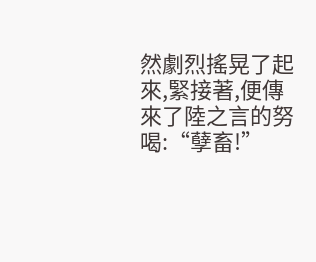然劇烈搖晃了起來,緊接著,便傳來了陸之言的努喝:“孽畜!”